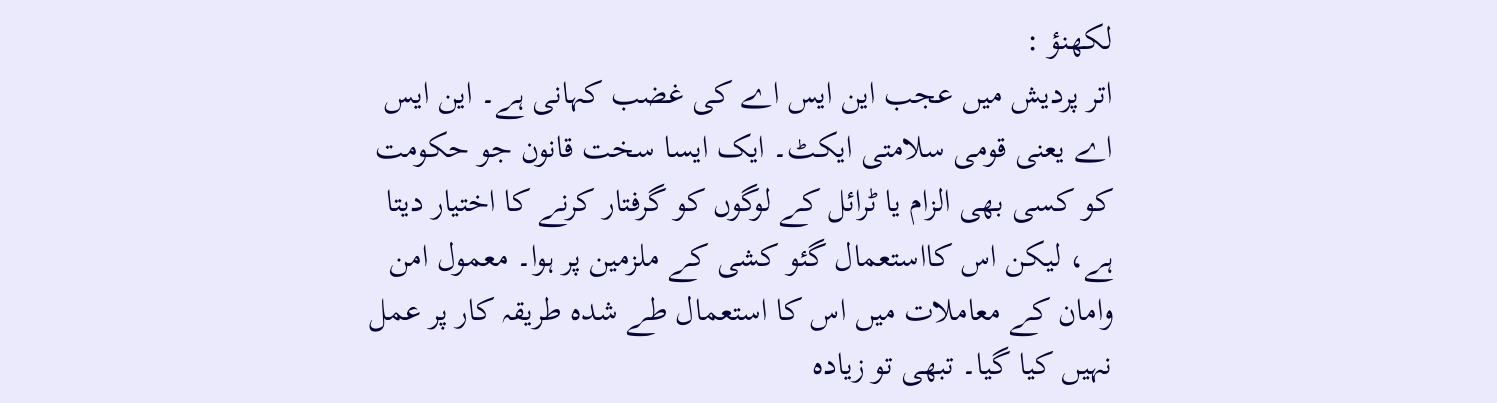لکھنؤ :
اتر پردیش میں عجب این ایس اے کی غضب کہانی ہے۔ این ایس اے یعنی قومی سلامتی ایکٹ۔ ایک ایسا سخت قانون جو حکومت کو کسی بھی الزام یا ٹرائل کے لوگوں کو گرفتار کرنے کا اختیار دیتا ہے، لیکن اس کااستعمال گئو کشی کے ملزمین پر ہوا۔ معمول امن وامان کے معاملات میں اس کا استعمال طے شدہ طریقہ کار پر عمل نہیں کیا گیا۔ تبھی تو زیادہ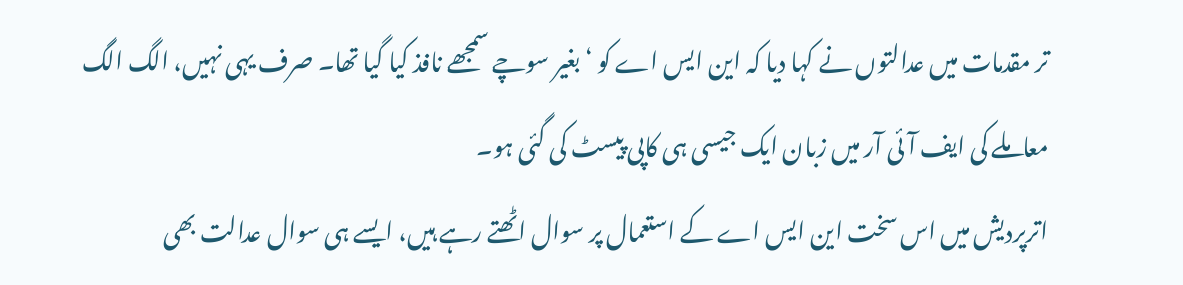تر مقدمات میں عدالتوں نے کہا دیا کہ این ایس اے کو ‘بغیر سوچے سمجھے نافذ کیا گیا تھا۔ صرف یہی نہیں، الگ الگ معاملے کی ایف آئی آر میں زبان ایک جیسی ہی کاپی پیسٹ کی گئی ہو۔
اترپردیش میں اس سخت این ایس اے کے استعمال پر سوال اٹھتے رہے ہیں، ایسے ہی سوال عدالت بھی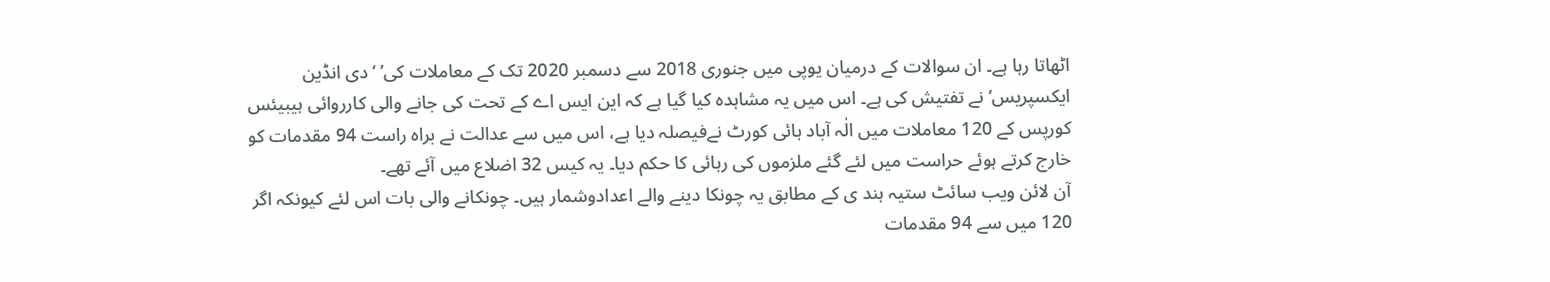اٹھاتا رہا ہے۔ ان سوالات کے درمیان یوپی میں جنوری 2018 سے دسمبر 2020 تک کے معاملات کی’ ‘دی انڈین ایکسپریس‘ نے تفتیش کی ہے۔ اس میں یہ مشاہدہ کیا گیا ہے کہ این ایس اے کے تحت کی جانے والی کارروائی ہیبیئس کورپس کے 120 معاملات میں الٰہ آباد ہائی کورٹ نےفیصلہ دیا ہے، اس میں سے عدالت نے براہ راست 94 مقدمات کو خارج کرتے ہوئے حراست میں لئے گئے ملزموں کی رہائی کا حکم دیا۔ یہ کیس 32 اضلاع میں آئے تھے۔
آن لائن ویب سائٹ ستیہ ہند ی کے مطابق یہ چونکا دینے والے اعدادوشمار ہیں۔ چونکانے والی بات اس لئے کیونکہ اگر 120 میں سے 94 مقدمات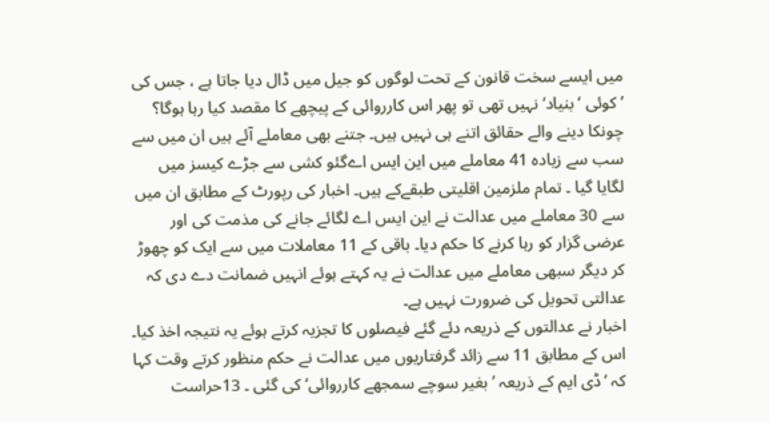میں ایسے سخت قانون کے تحت لوگوں کو جیل میں ڈال دیا جاتا ہے ، جس کی ’کوئی ‘بنیاد‘ نہیں تھی تو پھر اس کارروائی کے پیچھے کا مقصد کیا رہا ہوگا؟ چونکا دینے والے حقائق اتنے ہی نہیں ہیں۔ جتنے بھی معاملے آئے ہیں ان میں سے سب سے زیادہ 41 معاملے میں این ایس اےگئو کشی سے جڑے کیسز میں لگایا گیا ۔ تمام ملزمین اقلیتی طبقےکے ہیں۔ اخبار کی رپورٹ کے مطابق ان میں سے 30 معاملے میں عدالت نے این ایس اے لگائے جانے کی مذمت کی اور عرضی گزار کو رہا کرنے کا حکم دیا۔ باقی کے 11 معاملات میں سے ایک کو چھوڑ کر دیگر سبھی معاملے میں عدالت نے یہ کہتے ہوئے انہیں ضمانت دے دی کہ عدالتی تحویل کی ضرورت نہیں ہے۔
اخبار نے عدالتوں کے ذریعہ دئے گئے فیصلوں کا تجزیہ کرتے ہوئے یہ نتیجہ اخذ کیا۔ اس کے مطابق 11 سے زائد گرفتاریوں میں عدالت نے حکم منظور کرتے وقت کہا کہ ‘ڈی ایم کے ذریعہ ’بغیر سوچے سمجھے کارروائی‘ کی گئی ۔ 13حراست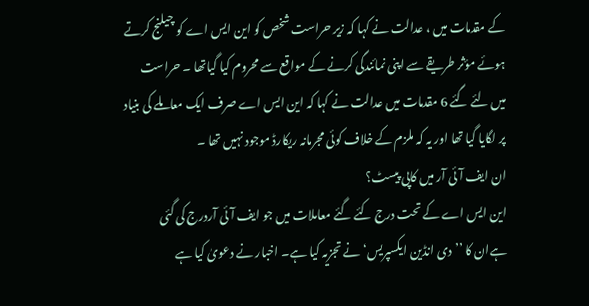کے مقدمات میں ، عدالت نے کہا کہ زیر حراست شخص کو این ایس اے کو چیلنج کرتے ہوئے مؤثر طریقے سے اپنی نمائندگی کرنے کے مواقع سے محروم کیا گیاتھا ۔ حراست میں لئے گئے 6 مقدمات میں عدالت نے کہا کہ این ایس اے صرف ایک معاملے کی بنیاد پر لگایا گیا تھا اور یہ کہ ملزم کے خلاف کوئی مجرمانہ ریکارڈ موجود نہیں تھا ۔
ان ایف آئی آر میں کاپی پیسٹ؟
این ایس اے کے تحت درج کئے گئے معاملات میں جو ایف آئی آردرج کی گئی ہےان کا ’’دی انڈین ایکسپریس‘ نے تجزیہ کیا ہے۔ اخبار نے دعویٰ کیا ہے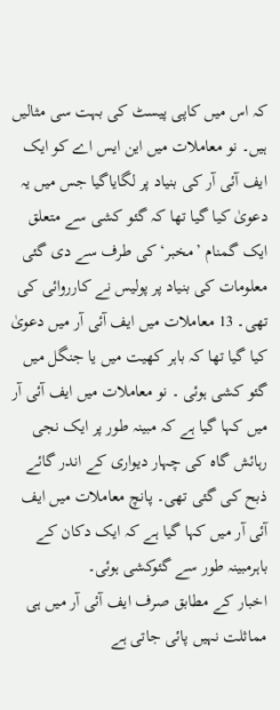کہ اس میں کاپی پیسٹ کی بہت سی مثالیں ہیں۔ نو معاملات میں این ایس اے کو ایک ایف آئی آر کی بنیاد پر لگایاگیا جس میں یہ دعویٰ کیا گیا تھا کہ گئو کشی سے متعلق ایک گمنام ’مخبر‘ کی طرف سے دی گئی معلومات کی بنیاد پر پولیس نے کارروائی کی تھی۔ 13 معاملات میں ایف آئی آر میں دعویٰ کیا گیا تھا کہ باہر کھیت میں یا جنگل میں گئو کشی ہوئی ۔ نو معاملات میں ایف آئی آر میں کہا گیا ہے کہ مبینہ طور پر ایک نجی رہائش گاہ کی چہار دیواری کے اندر گائے ذبح کی گئی تھی۔ پانچ معاملات میں ایف آئی آر میں کہا گیا ہے کہ ایک دکان کے باہرمبینہ طور سے گئوکشی ہوئی۔
اخبار کے مطابق صرف ایف آئی آر میں ہی مماثلت نہیں پائی جاتی ہے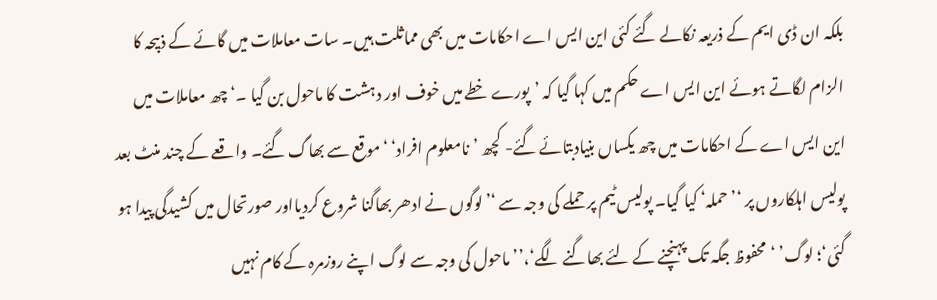بلکہ ان ڈی ایم کے ذریعہ نکالے گئے کئی این ایس اے احکامات میں بھی مماثلت ہیں۔ سات معاملات میں گائے کے ذبیحہ کا الزام لگاتے ہوئے این ایس اے حکم میں کہا گیا کہ ’پورے خطے میں خوف اور دہشت کا ماحول بن گیا ۔‘ چھ معاملات میں این ایس اے کے احکامات میں چھ یکساں بنیادبتائے گئے- کچھ ’نامعلوم افراد‘ ‘موقع سے بھاگ گئے۔ واقعے کے چند منٹ بعد پولیس اہلکاروں پر ‘’حملہ‘ کیا گیا۔ پولیس ٹیم پر حملے کی وجہ سے ‘’لوگوں نے ادھر بھاگنا شروع کردیااور صورتحال میں کشیدگی پیدا ہو گئی‘؛ لوگ’ ‘محفوظ جگہ تک پہنچنے کے لئے بھاگنے لگے‘،’’ماحول کی وجہ سے لوگ اپنے روزمرہ کے کام نہیں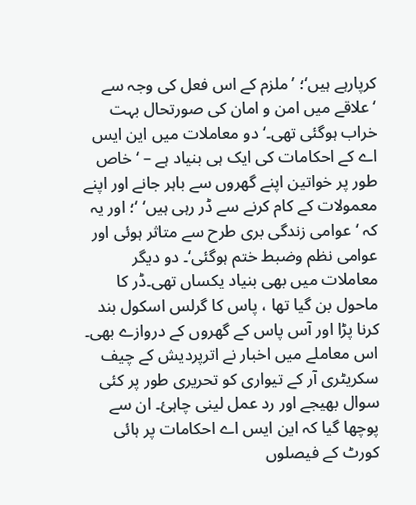کرپارہے ہیں‘؛ ’ملزم کے اس فعل کی وجہ سے ‘علاقے میں امن و امان کی صورتحال بہت خراب ہوگئی تھی۔‘ دو معاملات میں این ایس اے کے احکامات کی ایک ہی بنیاد ہے – ‘خاص طور پر خواتین اپنے گھروں سے باہر جانے اور اپنے معمولات کے کام کرنے سے ڈر رہی ہیں‘ ‘؛ اور یہ کہ ‘عوامی زندگی بری طرح سے متاثر ہوئی اور عوامی نظم وضبط ختم ہوگئی‘۔ دو دیگر معاملات میں بھی بنیاد یکساں تھی۔ڈر کا ماحول بن گیا تھا ، پاس کا گرلس اسکول بند کرنا پڑا اور آس پاس کے گھروں کے دروازے بھی۔ اس معاملے میں اخبار نے اترپردیش کے چیف سکریٹری آر کے تیواری کو تحریری طور پر کئی سوال بھیجے اور رد عمل لینی چاہئ۔ ان سے پوچھا گیا کہ این ایس اے احکامات پر ہائی کورٹ کے فیصلوں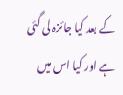کے بعد کیا جائزہ لی گئی ہے اور کیا اس میں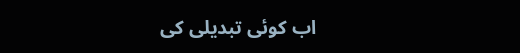اب کوئی تبدیلی کی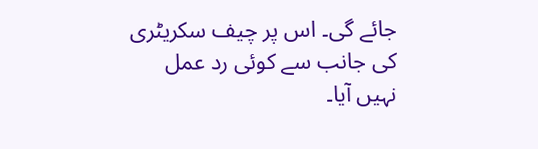جائے گی۔ اس پر چیف سکریٹری کی جانب سے کوئی رد عمل نہیں آیا۔